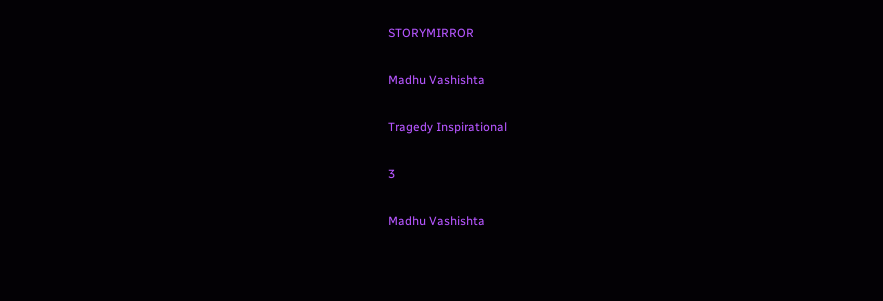STORYMIRROR

Madhu Vashishta

Tragedy Inspirational

3

Madhu Vashishta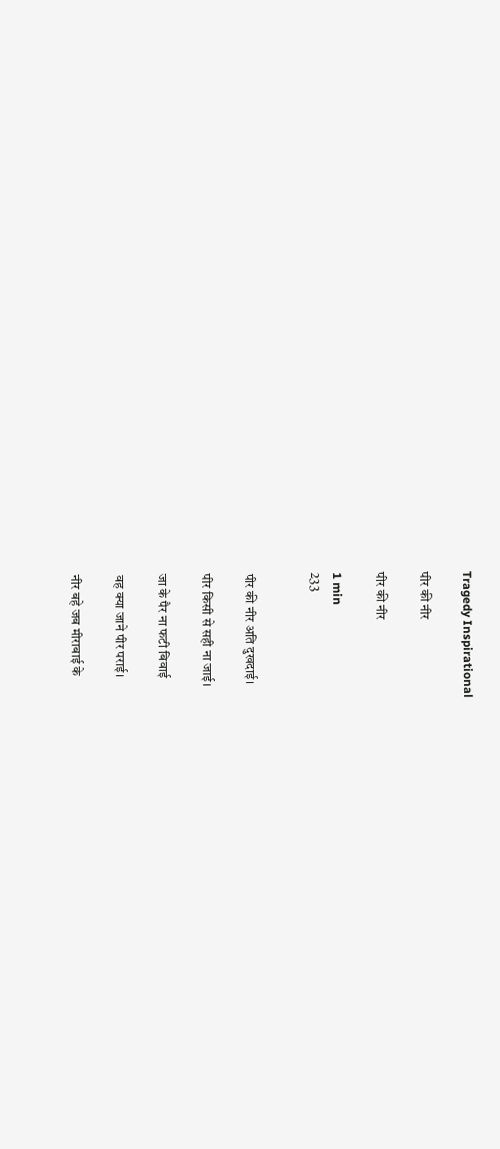Tragedy Inspirational

पीर की नीर

पीर की नीर

1 min
233


पीर की नीर अति दुखदाई।

पीर किसी से सही ना जाई।

जा के पैर ना फटी बिवाई

वह क्या जाने पीर पराई।

नीर बहे जब मीराबाई के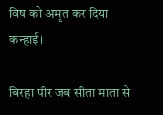विष को अमृत कर दिया कन्हाई।

बिरहा पीर जब सीता माता से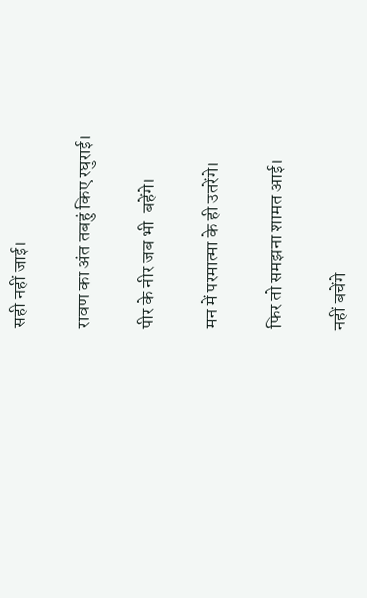सही नहीं जाई।

रावण का अंत तबहुं किए रघुराई।

पीर के नीर जब भी  बहेंगे।

मन में परमात्मा के ही उतरेंगे।

फिर तो समझना शामत आई।

नहीं बचेंगे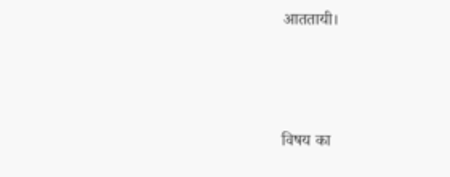आततायी।



विषय का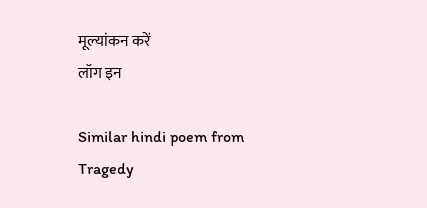मूल्यांकन करें
लॉग इन

Similar hindi poem from Tragedy